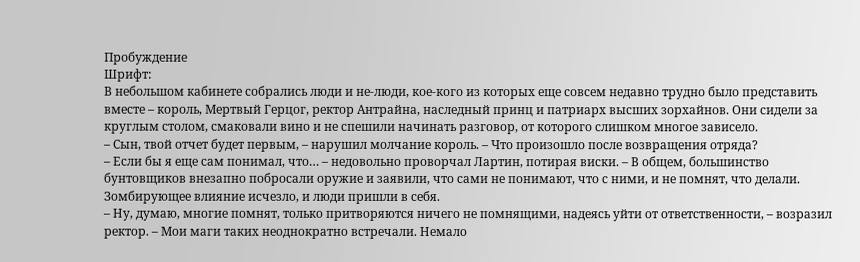Пробуждение
Шрифт:
В небольшом кабинете собрались люди и не-люди, кое-кого из которых еще совсем недавно трудно было представить вместе – король, Мертвый Герцог, ректор Антрайна, наследный принц и патриарх высших зорхайнов. Они сидели за круглым столом, смаковали вино и не спешили начинать разговор, от которого слишком многое зависело.
– Сын, твой отчет будет первым, – нарушил молчание король. – Что произошло после возвращения отряда?
– Если бы я еще сам понимал, что… – недовольно проворчал Лартин, потирая виски. – В общем, большинство бунтовщиков внезапно побросали оружие и заявили, что сами не понимают, что с ними, и не помнят, что делали. Зомбирующее влияние исчезло, и люди пришли в себя.
– Ну, думаю, многие помнят, только притворяются ничего не помнящими, надеясь уйти от ответственности, – возразил ректор. – Мои маги таких неоднократно встречали. Немало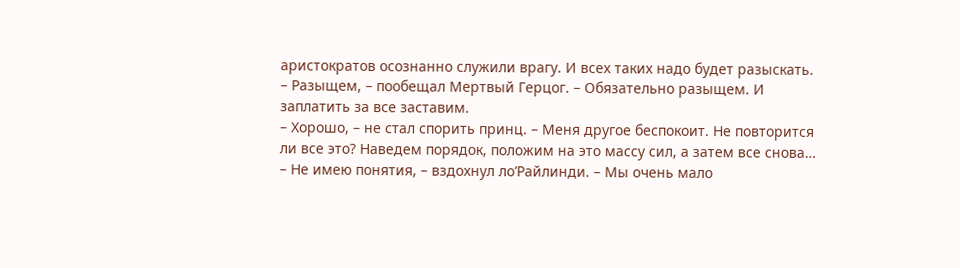аристократов осознанно служили врагу. И всех таких надо будет разыскать.
– Разыщем, – пообещал Мертвый Герцог. – Обязательно разыщем. И заплатить за все заставим.
– Хорошо, – не стал спорить принц. – Меня другое беспокоит. Не повторится ли все это? Наведем порядок, положим на это массу сил, а затем все снова…
– Не имею понятия, – вздохнул ло’Райлинди. – Мы очень мало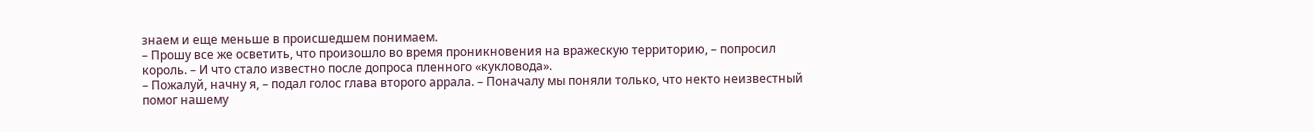знаем и еще меньше в происшедшем понимаем.
– Прошу все же осветить, что произошло во время проникновения на вражескую территорию, – попросил король. – И что стало известно после допроса пленного «кукловода».
– Пожалуй, начну я, – подал голос глава второго аррала. – Поначалу мы поняли только, что некто неизвестный помог нашему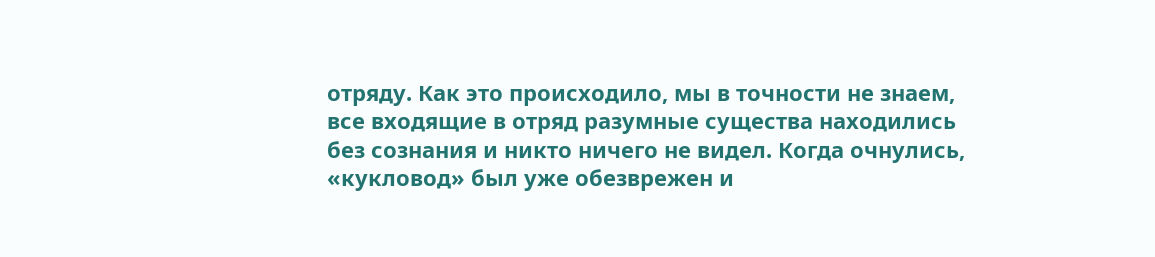отряду. Как это происходило, мы в точности не знаем, все входящие в отряд разумные существа находились без сознания и никто ничего не видел. Когда очнулись, «кукловод» был уже обезврежен и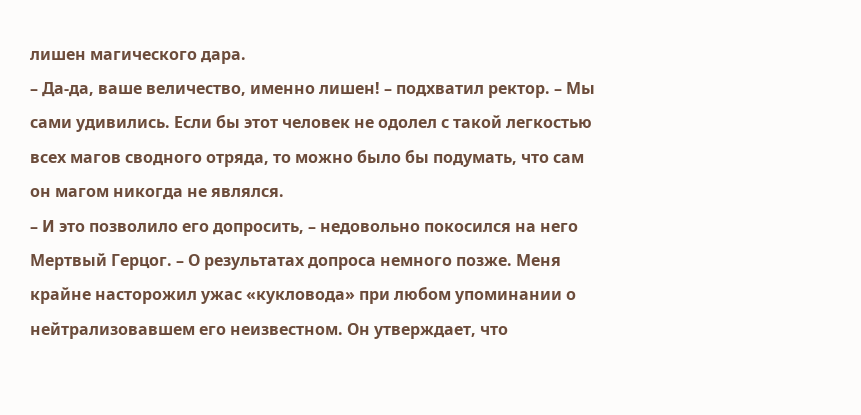лишен магического дара.
– Да-да, ваше величество, именно лишен! – подхватил ректор. – Мы сами удивились. Если бы этот человек не одолел с такой легкостью всех магов сводного отряда, то можно было бы подумать, что сам он магом никогда не являлся.
– И это позволило его допросить, – недовольно покосился на него Мертвый Герцог. – О результатах допроса немного позже. Меня крайне насторожил ужас «кукловода» при любом упоминании о нейтрализовавшем его неизвестном. Он утверждает, что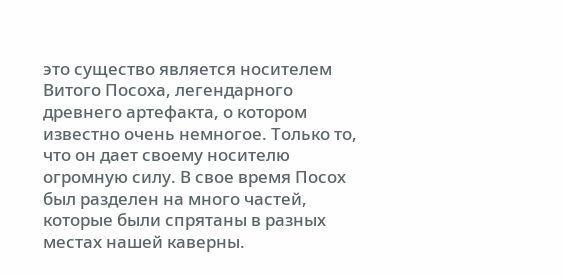это существо является носителем Витого Посоха, легендарного древнего артефакта, о котором известно очень немногое. Только то, что он дает своему носителю огромную силу. В свое время Посох был разделен на много частей, которые были спрятаны в разных местах нашей каверны.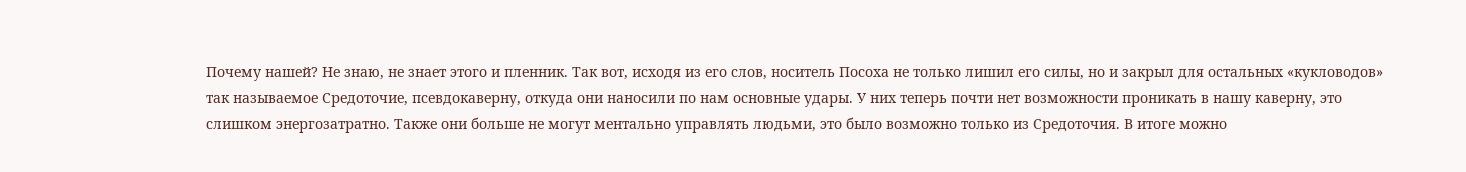Почему нашей? Не знаю, не знает этого и пленник. Так вот, исходя из его слов, носитель Посоха не только лишил его силы, но и закрыл для остальных «кукловодов» так называемое Средоточие, псевдокаверну, откуда они наносили по нам основные удары. У них теперь почти нет возможности проникать в нашу каверну, это слишком энергозатратно. Также они больше не могут ментально управлять людьми, это было возможно только из Средоточия. В итоге можно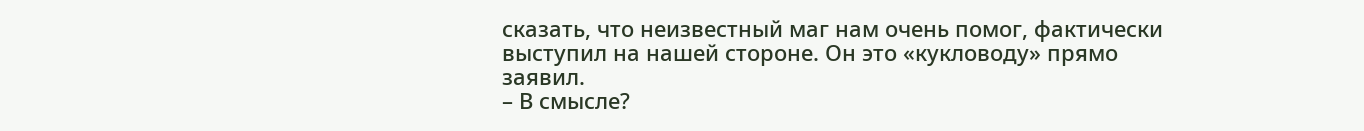сказать, что неизвестный маг нам очень помог, фактически выступил на нашей стороне. Он это «кукловоду» прямо заявил.
– В смысле?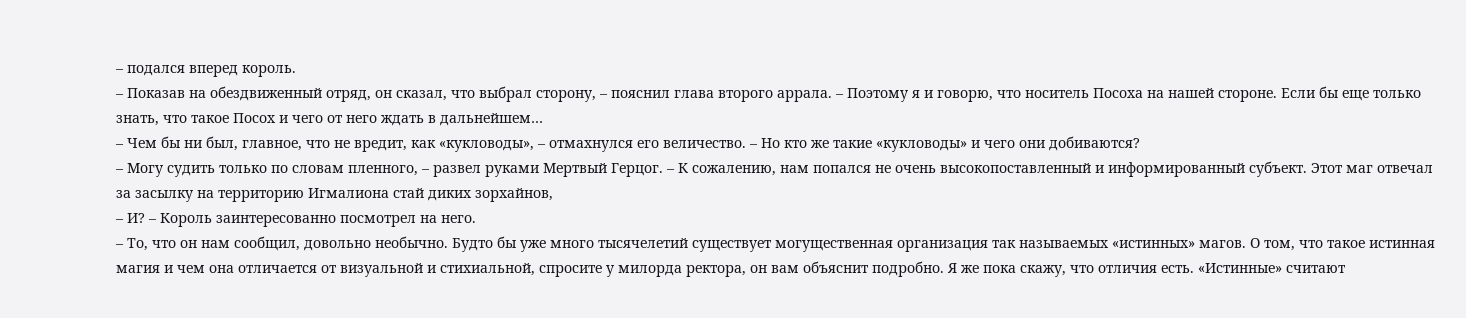– подался вперед король.
– Показав на обездвиженный отряд, он сказал, что выбрал сторону, – пояснил глава второго аррала. – Поэтому я и говорю, что носитель Посоха на нашей стороне. Если бы еще только знать, что такое Посох и чего от него ждать в дальнейшем…
– Чем бы ни был, главное, что не вредит, как «кукловоды», – отмахнулся его величество. – Но кто же такие «кукловоды» и чего они добиваются?
– Могу судить только по словам пленного, – развел руками Мертвый Герцог. – К сожалению, нам попался не очень высокопоставленный и информированный субъект. Этот маг отвечал за засылку на территорию Игмалиона стай диких зорхайнов,
– И? – Король заинтересованно посмотрел на него.
– То, что он нам сообщил, довольно необычно. Будто бы уже много тысячелетий существует могущественная организация так называемых «истинных» магов. О том, что такое истинная магия и чем она отличается от визуальной и стихиальной, спросите у милорда ректора, он вам объяснит подробно. Я же пока скажу, что отличия есть. «Истинные» считают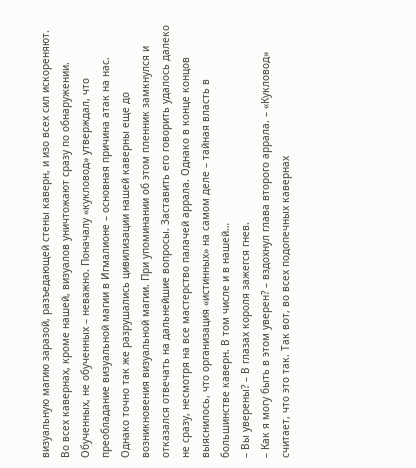визуальную магию заразой, разъедающей стены каверн, и изо всех сил искореняют. Во всех кавернах, кроме нашей, визуалов уничтожают сразу по обнаружении. Обученных, не обученных – неважно. Поначалу «кукловод» утверждал, что преобладание визуальной магии в Игмалионе – основная причина атак на нас. Однако точно так же разрушались цивилизации нашей каверны еще до возникновения визуальной магии. При упоминании об этом пленник замкнулся и отказался отвечать на дальнейшие вопросы. Заставить его говорить удалось далеко не сразу, несмотря на все мастерство палачей аррала. Однако в конце концов выяснилось, что организация «истинных» на самом деле – тайная власть в большинстве каверн. В том числе и в нашей…
– Вы уверены? – В глазах короля зажегся гнев.
– Как я могу быть в этом уверен? – вздохнул глава второго аррала. – «Кукловод» считает, что это так. Так вот, во всех подопечных кавернах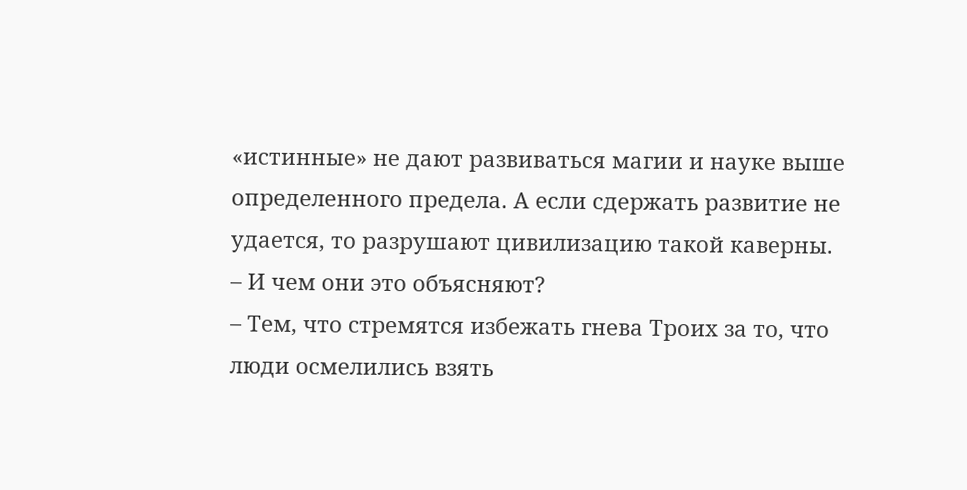«истинные» не дают развиваться магии и науке выше определенного предела. А если сдержать развитие не удается, то разрушают цивилизацию такой каверны.
– И чем они это объясняют?
– Тем, что стремятся избежать гнева Троих за то, что люди осмелились взять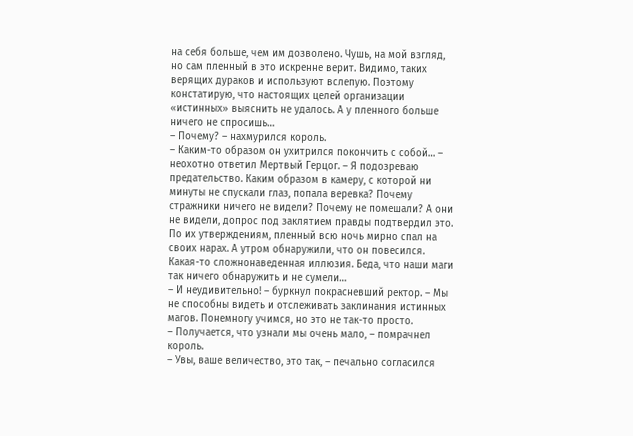на себя больше, чем им дозволено. Чушь, на мой взгляд, но сам пленный в это искренне верит. Видимо, таких верящих дураков и используют вслепую. Поэтому констатирую, что настоящих целей организации «истинных» выяснить не удалось. А у пленного больше ничего не спросишь…
– Почему? – нахмурился король.
– Каким-то образом он ухитрился покончить с собой… – неохотно ответил Мертвый Герцог. – Я подозреваю предательство. Каким образом в камеру, с которой ни минуты не спускали глаз, попала веревка? Почему стражники ничего не видели? Почему не помешали? А они не видели, допрос под заклятием правды подтвердил это. По их утверждениям, пленный всю ночь мирно спал на своих нарах. А утром обнаружили, что он повесился. Какая-то сложнонаведенная иллюзия. Беда, что наши маги так ничего обнаружить и не сумели…
– И неудивительно! – буркнул покрасневший ректор. – Мы не способны видеть и отслеживать заклинания истинных магов. Понемногу учимся, но это не так-то просто.
– Получается, что узнали мы очень мало, – помрачнел король.
– Увы, ваше величество, это так, – печально согласился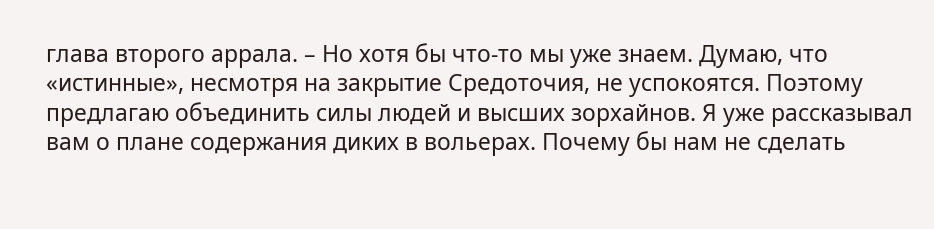глава второго аррала. – Но хотя бы что-то мы уже знаем. Думаю, что «истинные», несмотря на закрытие Средоточия, не успокоятся. Поэтому предлагаю объединить силы людей и высших зорхайнов. Я уже рассказывал вам о плане содержания диких в вольерах. Почему бы нам не сделать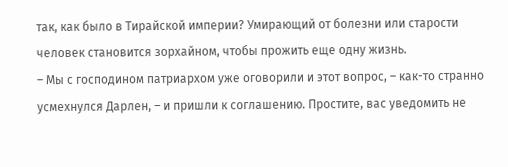так, как было в Тирайской империи? Умирающий от болезни или старости человек становится зорхайном, чтобы прожить еще одну жизнь.
– Мы с господином патриархом уже оговорили и этот вопрос, – как-то странно усмехнулся Дарлен, – и пришли к соглашению. Простите, вас уведомить не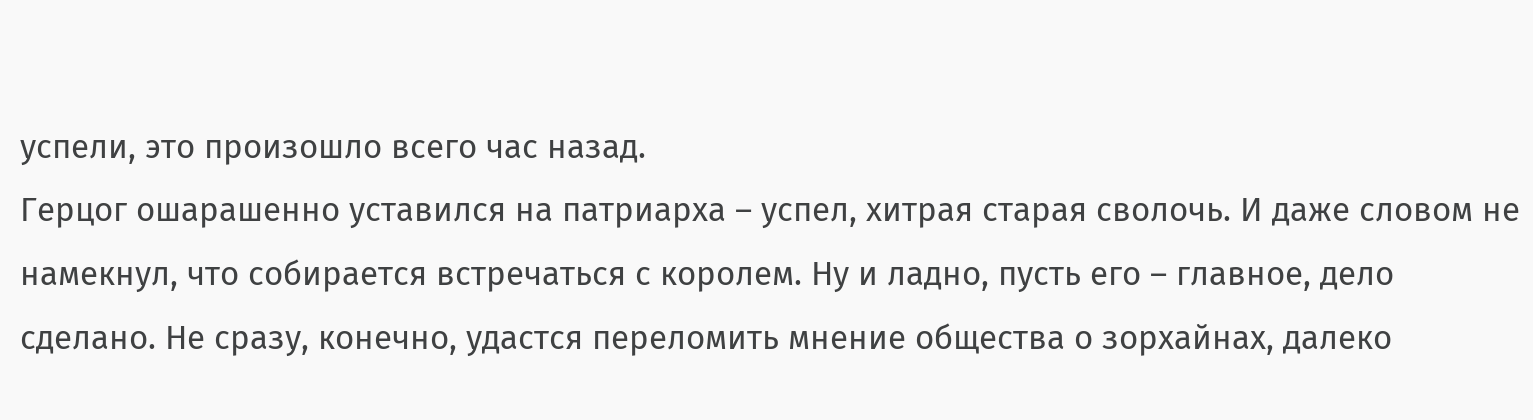успели, это произошло всего час назад.
Герцог ошарашенно уставился на патриарха – успел, хитрая старая сволочь. И даже словом не намекнул, что собирается встречаться с королем. Ну и ладно, пусть его – главное, дело сделано. Не сразу, конечно, удастся переломить мнение общества о зорхайнах, далеко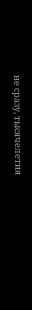не сразу, тысячелетия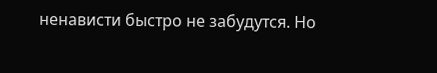ненависти быстро не забудутся. Но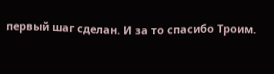первый шаг сделан. И за то спасибо Троим.